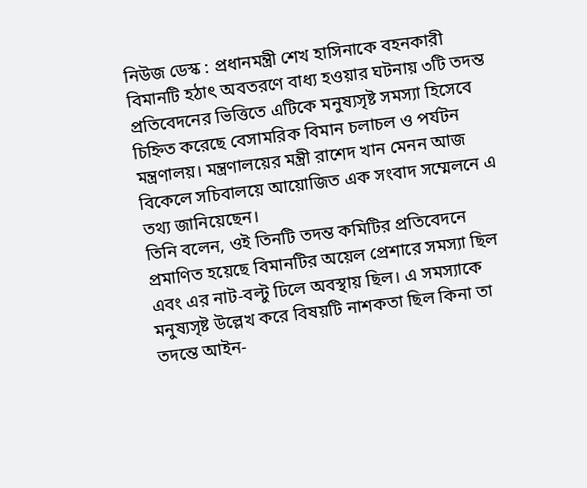নিউজ ডেস্ক : প্রধানমন্ত্রী শেখ হাসিনাকে বহনকারী বিমানটি হঠাৎ অবতরণে বাধ্য হওয়ার ঘটনায় ৩টি তদন্ত প্রতিবেদনের ভিত্তিতে এটিকে মনুষ্যসৃষ্ট সমস্যা হিসেবে চিহ্নিত করেছে বেসামরিক বিমান চলাচল ও পর্যটন মন্ত্রণালয়। মন্ত্রণালয়ের মন্ত্রী রাশেদ খান মেনন আজ বিকেলে সচিবালয়ে আয়োজিত এক সংবাদ সম্মেলনে এ তথ্য জানিয়েছেন।
তিনি বলেন, ওই তিনটি তদন্ত কমিটির প্রতিবেদনে প্রমাণিত হয়েছে বিমানটির অয়েল প্রেশারে সমস্যা ছিল এবং এর নাট-বল্টু ঢিলে অবস্থায় ছিল। এ সমস্যাকে মনুষ্যসৃষ্ট উল্লেখ করে বিষয়টি নাশকতা ছিল কিনা তা তদন্তে আইন-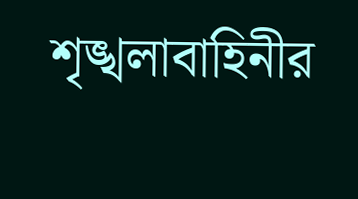শৃঙ্খলাবাহিনীর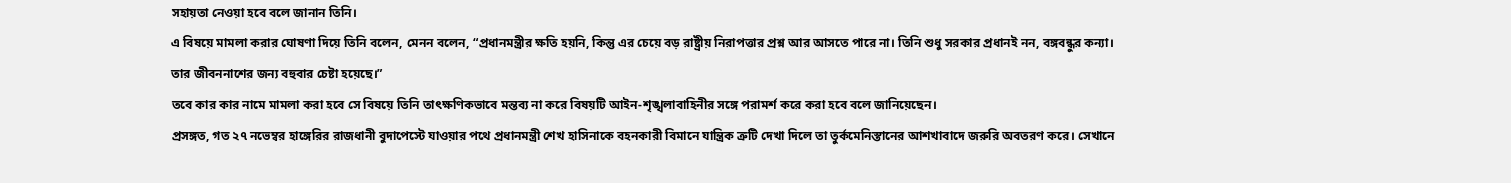সহায়তা নেওয়া হবে বলে জানান তিনি।
এ বিষয়ে মামলা করার ঘোষণা দিয়ে তিনি বলেন, মেনন বলেন, “প্রধানমন্ত্রীর ক্ষতি হয়নি, কিন্তু এর চেয়ে বড় রাষ্ট্রীয় নিরাপত্তার প্রশ্ন আর আসতে পারে না। তিনি শুধু সরকার প্রধানই নন, বঙ্গবন্ধুর কন্যা। তার জীবননাশের জন্য বহুবার চেষ্টা হয়েছে।”
তবে কার কার নামে মামলা করা হবে সে বিষয়ে তিনি তাৎক্ষণিকভাবে মন্তব্য না করে বিষয়টি আইন-শৃঙ্খলাবাহিনীর সঙ্গে পরামর্শ করে করা হবে বলে জানিয়েছেন।
প্রসঙ্গত, গত ২৭ নভেম্বর হাঙ্গেরির রাজধানী বুদাপেস্টে যাওয়ার পথে প্রধানমন্ত্রী শেখ হাসিনাকে বহনকারী বিমানে যান্ত্রিক ত্রুটি দেখা দিলে তা তুর্কমেনিস্তানের আশখাবাদে জরুরি অবতরণ করে। সেখানে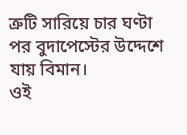ত্রুটি সারিয়ে চার ঘণ্টা পর বুদাপেস্টের উদ্দেশে যায় বিমান।
ওই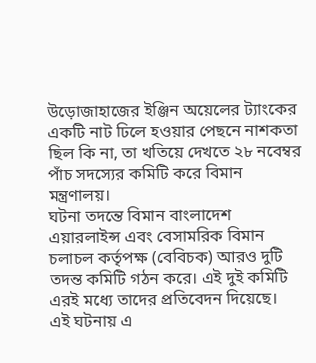উড়োজাহাজের ইঞ্জিন অয়েলের ট্যাংকের একটি নাট ঢিলে হওয়ার পেছনে নাশকতা ছিল কি না, তা খতিয়ে দেখতে ২৮ নবেম্বর পাঁচ সদস্যের কমিটি করে বিমান মন্ত্রণালয়।
ঘটনা তদন্তে বিমান বাংলাদেশ এয়ারলাইন্স এবং বেসামরিক বিমান চলাচল কর্তৃপক্ষ (বেবিচক) আরও দুটি তদন্ত কমিটি গঠন করে। এই দুই কমিটি এরই মধ্যে তাদের প্রতিবেদন দিয়েছে।
এই ঘটনায় এ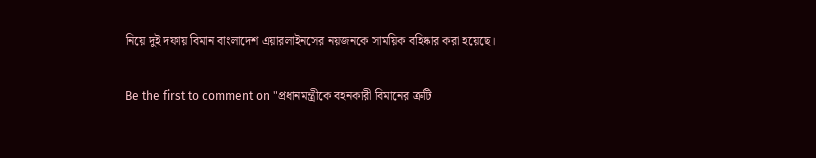নিয়ে দুই দফায় বিমান বাংলাদেশ এয়ারলাইনসের নয়জনকে সাময়িক বহিষ্কার করা হয়েছে।

Be the first to comment on "প্রধানমন্ত্রীকে বহনকারী বিমানের ত্রুটি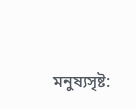মনুষ্যসৃষ্ট: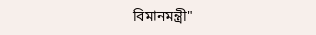বিমানমন্ত্রী"